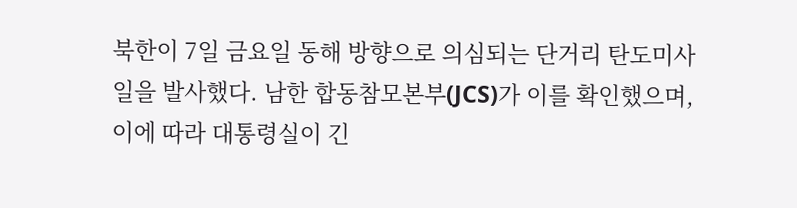북한이 7일 금요일 동해 방향으로 의심되는 단거리 탄도미사일을 발사했다. 남한 합동참모본부(JCS)가 이를 확인했으며, 이에 따라 대통령실이 긴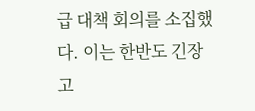급 대책 회의를 소집했다. 이는 한반도 긴장 고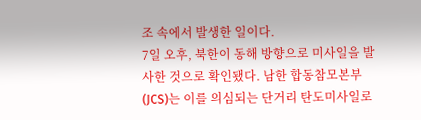조 속에서 발생한 일이다.
7일 오후, 북한이 동해 방향으로 미사일을 발사한 것으로 확인됐다. 남한 합동참모본부(JCS)는 이를 의심되는 단거리 탄도미사일로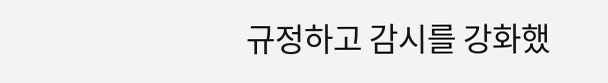규정하고 감시를 강화했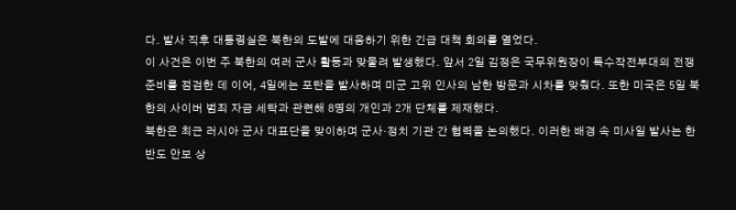다. 발사 직후 대통령실은 북한의 도발에 대응하기 위한 긴급 대책 회의를 열었다.
이 사건은 이번 주 북한의 여러 군사 활동과 맞물려 발생했다. 앞서 2일 김정은 국무위원장이 특수작전부대의 전쟁 준비를 점검한 데 이어, 4일에는 포탄을 발사하며 미군 고위 인사의 남한 방문과 시차를 맞췄다. 또한 미국은 5일 북한의 사이버 범죄 자금 세탁과 관련해 8명의 개인과 2개 단체를 제재했다.
북한은 최근 러시아 군사 대표단을 맞이하며 군사·정치 기관 간 협력을 논의했다. 이러한 배경 속 미사일 발사는 한반도 안보 상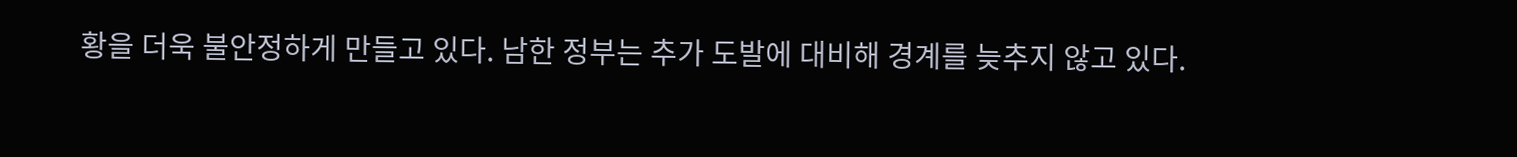황을 더욱 불안정하게 만들고 있다. 남한 정부는 추가 도발에 대비해 경계를 늦추지 않고 있다.